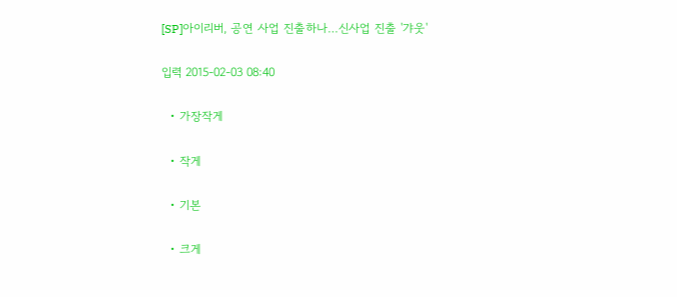[SP]아이리버, 공연 사업 진출하나…신사업 진출 '갸웃'

입력 2015-02-03 08:40

  • 가장작게

  • 작게

  • 기본

  • 크게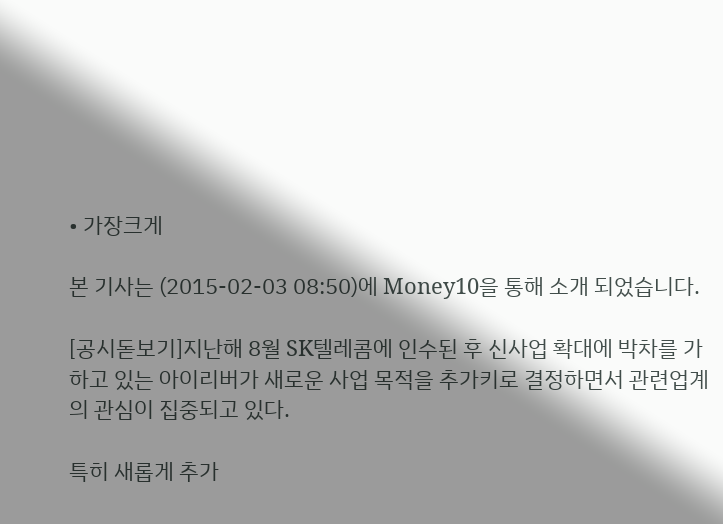• 가장크게

본 기사는 (2015-02-03 08:50)에 Money10을 통해 소개 되었습니다.

[공시돋보기]지난해 8월 SK텔레콤에 인수된 후 신사업 확대에 박차를 가하고 있는 아이리버가 새로운 사업 목적을 추가키로 결정하면서 관련업계의 관심이 집중되고 있다.

특히 새롭게 추가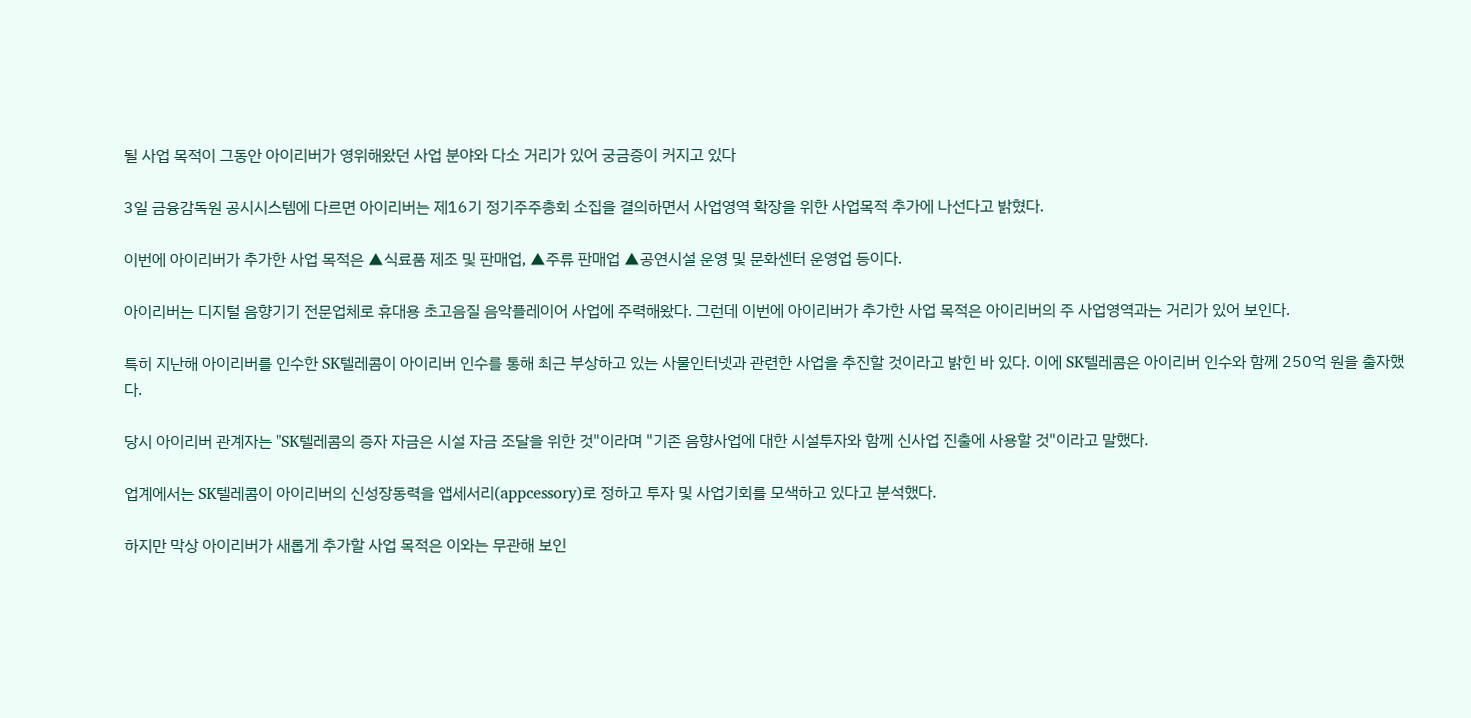될 사업 목적이 그동안 아이리버가 영위해왔던 사업 분야와 다소 거리가 있어 궁금증이 커지고 있다

3일 금융감독원 공시시스템에 다르면 아이리버는 제16기 정기주주총회 소집을 결의하면서 사업영역 확장을 위한 사업목적 추가에 나선다고 밝혔다.

이번에 아이리버가 추가한 사업 목적은 ▲식료품 제조 및 판매업, ▲주류 판매업 ▲공연시설 운영 및 문화센터 운영업 등이다.

아이리버는 디지털 음향기기 전문업체로 휴대용 초고음질 음악플레이어 사업에 주력해왔다. 그런데 이번에 아이리버가 추가한 사업 목적은 아이리버의 주 사업영역과는 거리가 있어 보인다.

특히 지난해 아이리버를 인수한 SK텔레콤이 아이리버 인수를 통해 최근 부상하고 있는 사물인터넷과 관련한 사업을 추진할 것이라고 밝힌 바 있다. 이에 SK텔레콤은 아이리버 인수와 함께 250억 원을 출자했다.

당시 아이리버 관계자는 "SK텔레콤의 증자 자금은 시설 자금 조달을 위한 것"이라며 "기존 음향사업에 대한 시설투자와 함께 신사업 진출에 사용할 것"이라고 말했다.

업계에서는 SK텔레콤이 아이리버의 신성장동력을 앱세서리(appcessory)로 정하고 투자 및 사업기회를 모색하고 있다고 분석했다.

하지만 막상 아이리버가 새롭게 추가할 사업 목적은 이와는 무관해 보인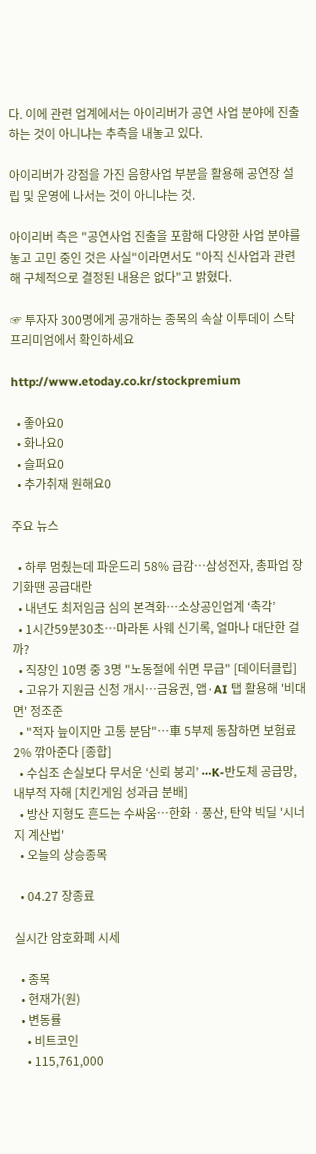다. 이에 관련 업계에서는 아이리버가 공연 사업 분야에 진출하는 것이 아니냐는 추측을 내놓고 있다.

아이리버가 강점을 가진 음향사업 부분을 활용해 공연장 설립 및 운영에 나서는 것이 아니냐는 것.

아이리버 측은 "공연사업 진출을 포함해 다양한 사업 분야를 놓고 고민 중인 것은 사실"이라면서도 "아직 신사업과 관련해 구체적으로 결정된 내용은 없다"고 밝혔다.

☞ 투자자 300명에게 공개하는 종목의 속살 이투데이 스탁프리미엄에서 확인하세요

http://www.etoday.co.kr/stockpremium

  • 좋아요0
  • 화나요0
  • 슬퍼요0
  • 추가취재 원해요0

주요 뉴스

  • 하루 멈췄는데 파운드리 58% 급감…삼성전자, 총파업 장기화땐 공급대란
  • 내년도 최저임금 심의 본격화⋯소상공인업계 ‘촉각’
  • 1시간59분30초…마라톤 사웨 신기록, 얼마나 대단한 걸까?
  • 직장인 10명 중 3명 "노동절에 쉬면 무급" [데이터클립]
  • 고유가 지원금 신청 개시⋯금융권, 앱·AI 탭 활용해 '비대면' 정조준
  • "적자 늪이지만 고통 분담"⋯車 5부제 동참하면 보험료 2% 깎아준다 [종합]
  • 수십조 손실보다 무서운 ‘신뢰 붕괴’ ⋯K-반도체 공급망, 내부적 자해 [치킨게임 성과급 분배]
  • 방산 지형도 흔드는 수싸움⋯한화ㆍ풍산, 탄약 빅딜 '시너지 계산법'
  • 오늘의 상승종목

  • 04.27 장종료

실시간 암호화폐 시세

  • 종목
  • 현재가(원)
  • 변동률
    • 비트코인
    • 115,761,000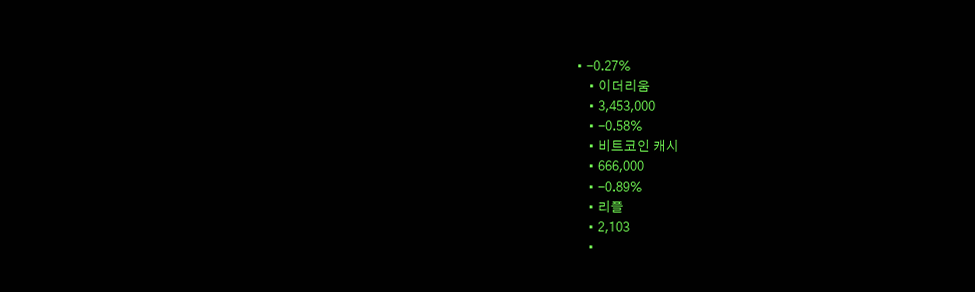• -0.27%
    • 이더리움
    • 3,453,000
    • -0.58%
    • 비트코인 캐시
    • 666,000
    • -0.89%
    • 리플
    • 2,103
    •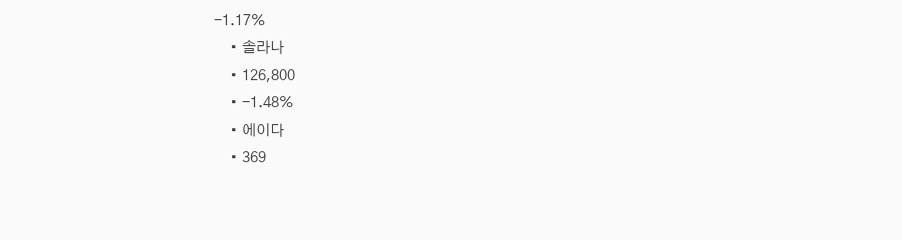-1.17%
    • 솔라나
    • 126,800
    • -1.48%
    • 에이다
    • 369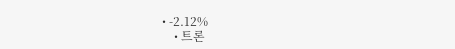• -2.12%
    • 트론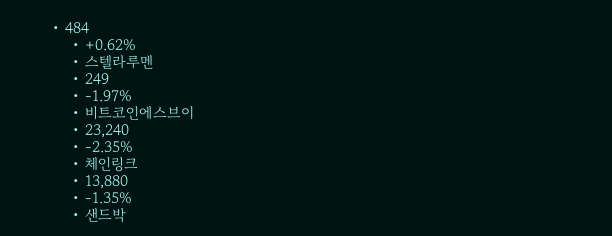• 484
    • +0.62%
    • 스텔라루멘
    • 249
    • -1.97%
    • 비트코인에스브이
    • 23,240
    • -2.35%
    • 체인링크
    • 13,880
    • -1.35%
    • 샌드박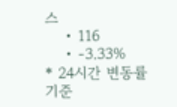스
    • 116
    • -3.33%
* 24시간 변동률 기준